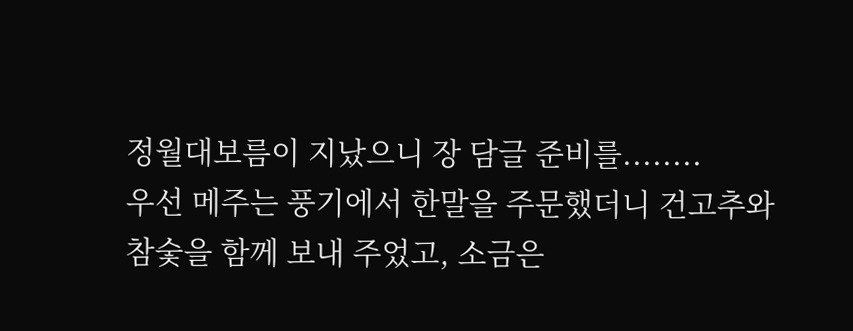정월대보름이 지났으니 장 담글 준비를........
우선 메주는 풍기에서 한말을 주문했더니 건고추와 참숯을 함께 보내 주었고, 소금은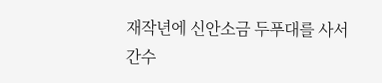재작년에 신안소금 두푸대를 사서 간수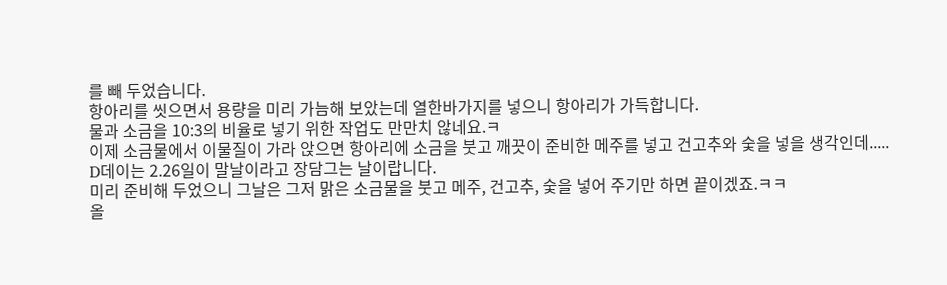를 빼 두었습니다.
항아리를 씻으면서 용량을 미리 가늠해 보았는데 열한바가지를 넣으니 항아리가 가득합니다.
물과 소금을 10:3의 비율로 넣기 위한 작업도 만만치 않네요.ㅋ
이제 소금물에서 이물질이 가라 앉으면 항아리에 소금을 붓고 깨끗이 준비한 메주를 넣고 건고추와 숯을 넣을 생각인데.....
D데이는 2.26일이 말날이라고 장담그는 날이랍니다.
미리 준비해 두었으니 그날은 그저 맑은 소금물을 붓고 메주, 건고추, 숯을 넣어 주기만 하면 끝이겠죠.ㅋㅋ
올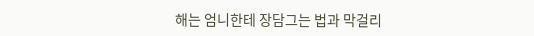해는 엄니한테 장담그는 법과 막걸리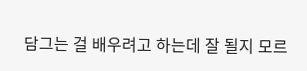담그는 걸 배우려고 하는데 잘 될지 모르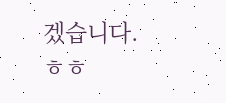겠습니다. ㅎㅎ